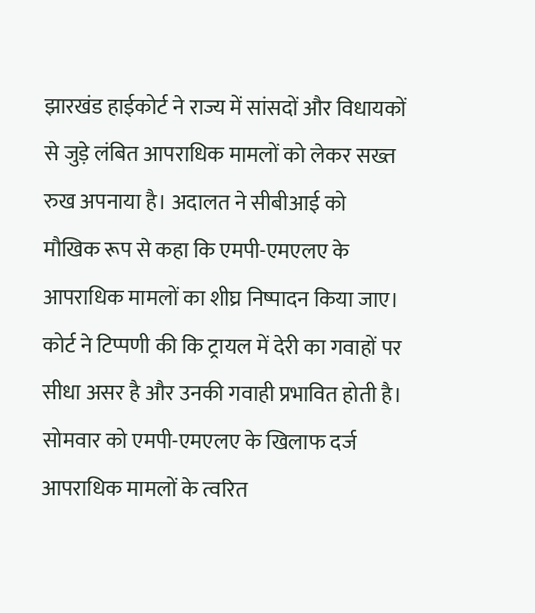झारखंड हाईकोर्ट ने राज्य में सांसदों और विधायकों से जुड़े लंबित आपराधिक मामलों को लेकर सख्त रुख अपनाया है। अदालत ने सीबीआई को मौखिक रूप से कहा कि एमपी-एमएलए के आपराधिक मामलों का शीघ्र निष्पादन किया जाए। कोर्ट ने टिप्पणी की कि ट्रायल में देरी का गवाहों पर सीधा असर है और उनकी गवाही प्रभावित होती है। सोमवार को एमपी-एमएलए के खिलाफ दर्ज आपराधिक मामलों के त्वरित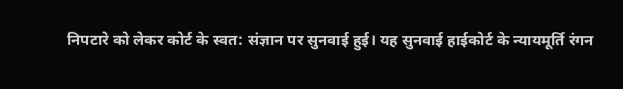निपटारे को लेकर कोर्ट के स्वत: संज्ञान पर सुनवाई हुई। यह सुनवाई हाईकोर्ट के न्यायमूर्ति रंगन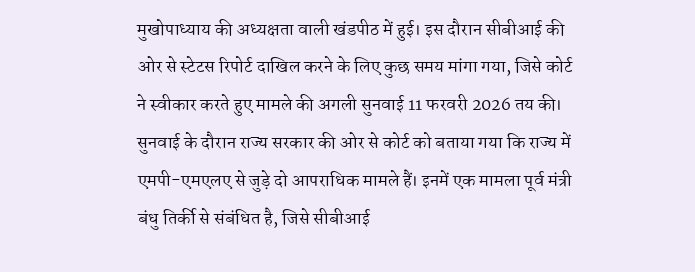मुखोपाध्याय की अध्यक्षता वाली खंडपीठ में हुई। इस दौरान सीबीआई की ओर से स्टेटस रिपोर्ट दाखिल करने के लिए कुछ समय मांगा गया, जिसे कोर्ट ने स्वीकार करते हुए मामले की अगली सुनवाई 11 फरवरी 2026 तय की। सुनवाई के दौरान राज्य सरकार की ओर से कोर्ट को बताया गया कि राज्य में एमपी-एमएलए से जुड़े दो आपराधिक मामले हैं। इनमें एक मामला पूर्व मंत्री बंधु तिर्की से संबंधित है, जिसे सीबीआई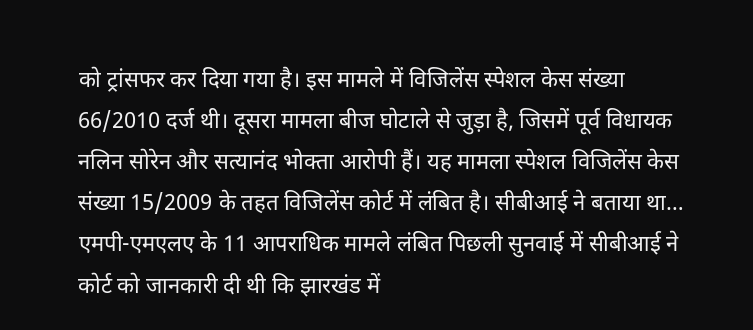को ट्रांसफर कर दिया गया है। इस मामले में विजिलेंस स्पेशल केस संख्या 66/2010 दर्ज थी। दूसरा मामला बीज घोटाले से जुड़ा है, जिसमें पूर्व विधायक नलिन सोरेन और सत्यानंद भोक्ता आरोपी हैं। यह मामला स्पेशल विजिलेंस केस संख्या 15/2009 के तहत विजिलेंस कोर्ट में लंबित है। सीबीआई ने बताया था… एमपी-एमएलए के 11 आपराधिक मामले लंबित पिछली सुनवाई में सीबीआई ने कोर्ट को जानकारी दी थी कि झारखंड में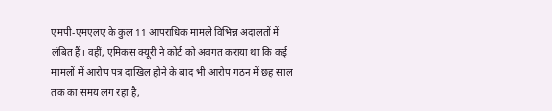एमपी-एमएलए के कुल 11 आपराधिक मामले विभिन्न अदालतों में लंबित हैं। वहीं, एमिकस क्यूरी ने कोर्ट को अवगत कराया था कि कई मामलों में आरोप पत्र दाखिल होने के बाद भी आरोप गठन में छह साल तक का समय लग रहा है,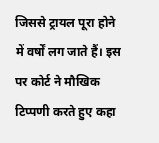जिससे ट्रायल पूरा होने में वर्षों लग जाते हैं। इस पर कोर्ट ने मौखिक टिप्पणी करते हुए कहा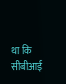था कि सीबीआई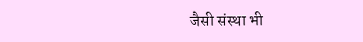जैसी संस्था भी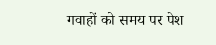गवाहों को समय पर पेश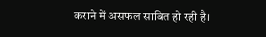कराने में असफल साबित हो रही है।